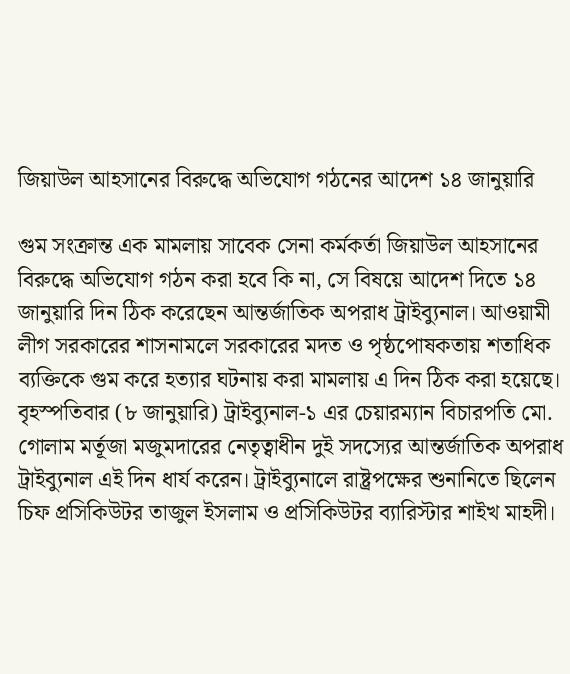জিয়াউল আহসানের বিরুদ্ধে অভিযোগ গঠনের আদেশ ১৪ জানুয়ারি

গুম সংক্রান্ত এক মামলায় সাবেক সেনা কর্মকর্তা জিয়াউল আহসানের বিরুদ্ধে অভিযোগ গঠন করা হবে কি না, সে বিষয়ে আদেশ দিতে ১৪ জানুয়ারি দিন ঠিক করেছেন আন্তর্জাতিক অপরাধ ট্রাইব্যুনাল। আওয়ামী লীগ সরকারের শাসনামলে সরকারের মদত ও পৃষ্ঠপোষকতায় শতাধিক ব্যক্তিকে গুম করে হত্যার ঘটনায় করা মামলায় এ দিন ঠিক করা হয়েছে। বৃহস্পতিবার (৮ জানুয়ারি) ট্রাইব্যুনাল-১ এর চেয়ারম্যান বিচারপতি মো. গোলাম মর্তূজা মজুমদারের নেতৃত্বাধীন দুই সদস্যের আন্তর্জাতিক অপরাধ ট্রাইব্যুনাল এই দিন ধার্য করেন। ট্রাইব্যুনালে রাষ্ট্রপক্ষের শুনানিতে ছিলেন চিফ প্রসিকিউটর তাজুল ইসলাম ও প্রসিকিউটর ব্যারিস্টার শাইখ মাহদী।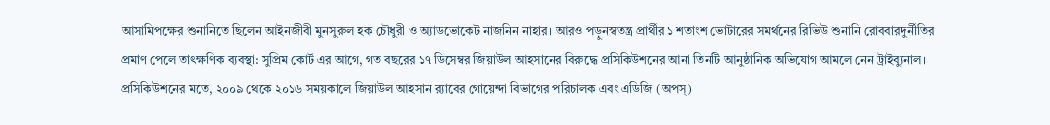আসামিপক্ষের শুনানিতে ছিলেন আইনজীবী মুনসুরুল হক চৌধুরী ও অ্যাডভোকেট নাজনিন নাহার। আরও পড়ুনস্বতন্ত্র প্রার্থীর ১ শতাংশ ভোটারের সমর্থনের রিভিউ শুনানি রোববারদুর্নীতির প্রমাণ পেলে তাৎক্ষণিক ব্যবস্থা: সুপ্রিম কোর্ট এর আগে, গত বছরের ১৭ ডিসেম্বর জিয়াউল আহসানের বিরুদ্ধে প্রসিকিউশনের আনা তিনটি আনুষ্ঠানিক অভিযোগ আমলে নেন ট্রাইব্যুনাল। প্রসিকিউশনের মতে, ২০০৯ থেকে ২০১৬ সময়কালে জিয়াউল আহসান র‍্যাবের গোয়েন্দা বিভাগের পরিচালক এবং এডিজি (অপস্)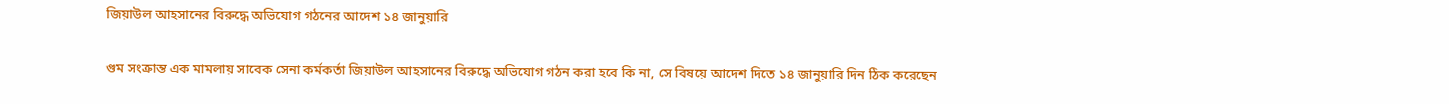জিয়াউল আহসানের বিরুদ্ধে অভিযোগ গঠনের আদেশ ১৪ জানুয়ারি

গুম সংক্রান্ত এক মামলায় সাবেক সেনা কর্মকর্তা জিয়াউল আহসানের বিরুদ্ধে অভিযোগ গঠন করা হবে কি না, সে বিষয়ে আদেশ দিতে ১৪ জানুয়ারি দিন ঠিক করেছেন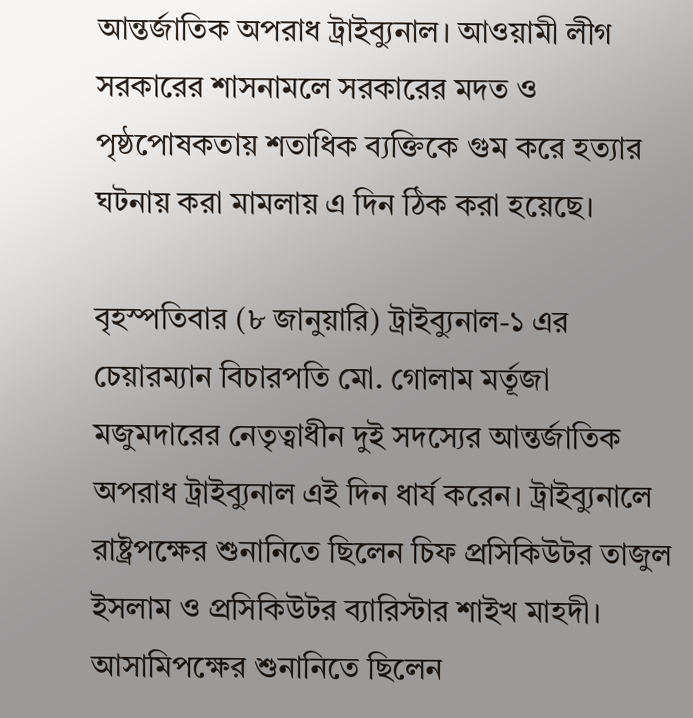আন্তর্জাতিক অপরাধ ট্রাইব্যুনাল। আওয়ামী লীগ সরকারের শাসনামলে সরকারের মদত ও পৃষ্ঠপোষকতায় শতাধিক ব্যক্তিকে গুম করে হত্যার ঘটনায় করা মামলায় এ দিন ঠিক করা হয়েছে।

বৃহস্পতিবার (৮ জানুয়ারি) ট্রাইব্যুনাল-১ এর চেয়ারম্যান বিচারপতি মো. গোলাম মর্তূজা মজুমদারের নেতৃত্বাধীন দুই সদস্যের আন্তর্জাতিক অপরাধ ট্রাইব্যুনাল এই দিন ধার্য করেন। ট্রাইব্যুনালে রাষ্ট্রপক্ষের শুনানিতে ছিলেন চিফ প্রসিকিউটর তাজুল ইসলাম ও প্রসিকিউটর ব্যারিস্টার শাইখ মাহদী। আসামিপক্ষের শুনানিতে ছিলেন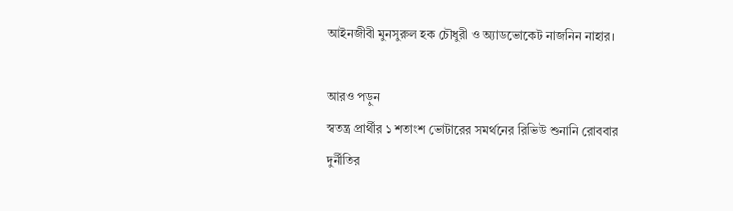আইনজীবী মুনসুরুল হক চৌধুরী ও অ্যাডভোকেট নাজনিন নাহার।

আরও পড়ুন
স্বতন্ত্র প্রার্থীর ১ শতাংশ ভোটারের সমর্থনের রিভিউ শুনানি রোববার
দুর্নীতির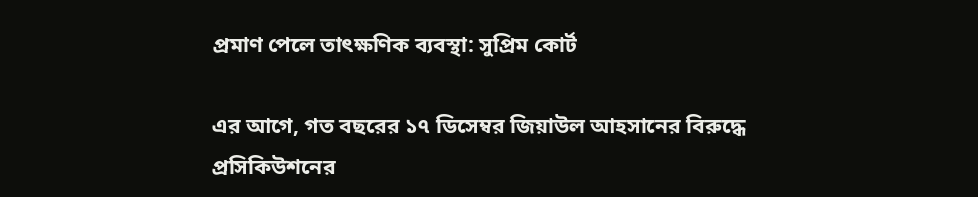প্রমাণ পেলে তাৎক্ষণিক ব্যবস্থা: সুপ্রিম কোর্ট

এর আগে, গত বছরের ১৭ ডিসেম্বর জিয়াউল আহসানের বিরুদ্ধে প্রসিকিউশনের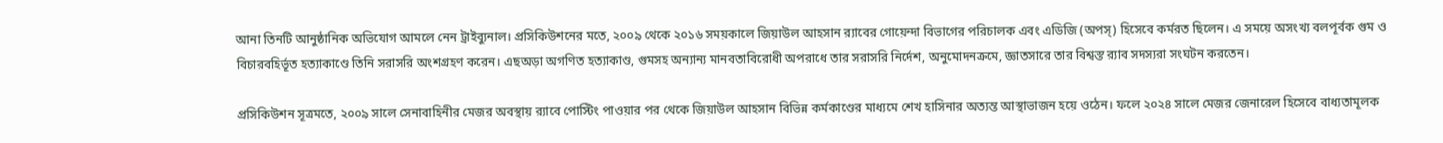আনা তিনটি আনুষ্ঠানিক অভিযোগ আমলে নেন ট্রাইব্যুনাল। প্রসিকিউশনের মতে, ২০০৯ থেকে ২০১৬ সময়কালে জিয়াউল আহসান র‍্যাবের গোয়েন্দা বিভাগের পরিচালক এবং এডিজি (অপস্) হিসেবে কর্মরত ছিলেন। এ সময়ে অসংখ্য বলপূর্বক গুম ও বিচারবহির্ভূত হত্যাকাণ্ডে তিনি সরাসরি অংশগ্রহণ করেন। এছঅড়া অগণিত হত্যাকাণ্ড, গুমসহ অন্যান্য মানবতাবিরোধী অপরাধে তার সরাসরি নির্দেশ, অনুমোদনক্রমে, জ্ঞাতসারে তার বিশ্বস্ত র‍্যাব সদস্যরা সংঘটন করতেন।

প্রসিকিউশন সূত্রমতে, ২০০৯ সালে সেনাবাহিনীর মেজর অবস্থায় র‍্যাবে পোস্টিং পাওয়ার পর থেকে জিয়াউল আহসান বিভিন্ন কর্মকাণ্ডের মাধ্যমে শেখ হাসিনার অত্যন্ত আস্থাভাজন হয়ে ওঠেন। ফলে ২০২৪ সালে মেজর জেনারেল হিসেবে বাধ্যতামূলক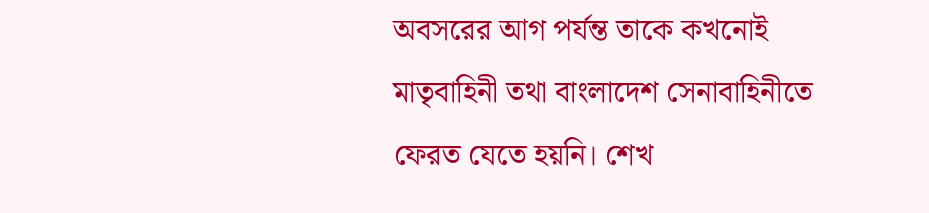অবসরের আগ পর্যন্ত তাকে কখনোই মাতৃবাহিনী তথা বাংলাদেশ সেনাবাহিনীতে ফেরত যেতে হয়নি। শেখ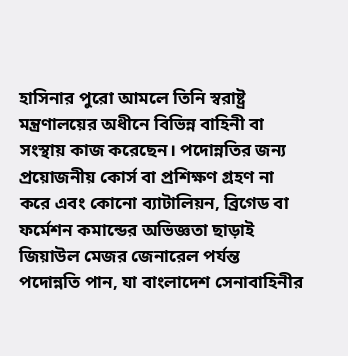হাসিনার পুরো আমলে তিনি স্বরাষ্ট্র মন্ত্রণালয়ের অধীনে বিভিন্ন বাহিনী বা সংস্থায় কাজ করেছেন। পদোন্নতির জন্য প্রয়োজনীয় কোর্স বা প্রশিক্ষণ গ্রহণ না করে এবং কোনো ব্যাটালিয়ন, ব্রিগেড বা ফর্মেশন কমান্ডের অভিজ্ঞতা ছাড়াই জিয়াউল মেজর জেনারেল পর্যন্ত পদোন্নতি পান, যা বাংলাদেশ সেনাবাহিনীর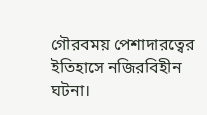গৌরবময় পেশাদারত্বের ইতিহাসে নজিরবিহীন ঘটনা।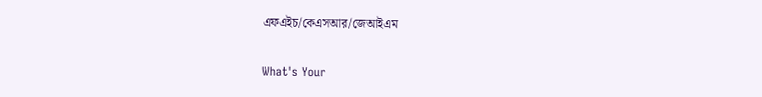এফএইচ/কেএসআর/জেআইএম

What's Your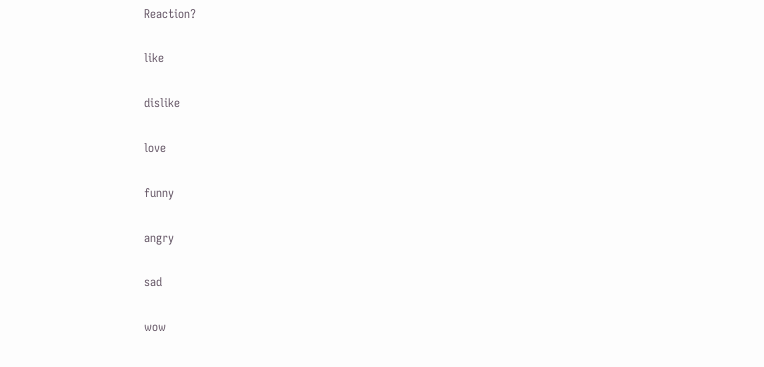Reaction?

like

dislike

love

funny

angry

sad

wow